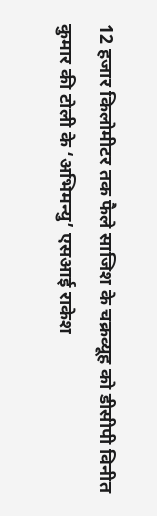12 हजार किलोमीटर तक फैले साजिश के चक्रव्यूह को डीसीपी विनीत कुमार की टोली के ‘अभिमन्यु’ एसआई राकेश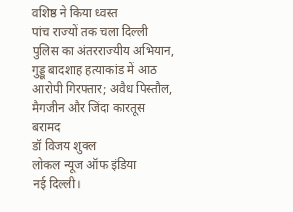वशिष्ठ ने किया ध्वस्त
पांच राज्यों तक चला दिल्ली पुलिस का अंतरराज्यीय अभियान, गुड्डू बादशाह हत्याकांड में आठ आरोपी गिरफ्तार; अवैध पिस्तौल, मैगजीन और जिंदा कारतूस बरामद
डॉ विजय शुक्ल
लोकल न्यूज ऑफ इंडिया
नई दिल्ली।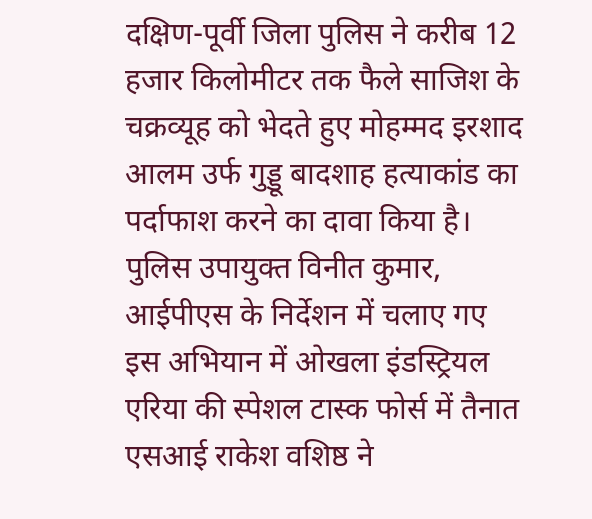दक्षिण-पूर्वी जिला पुलिस ने करीब 12 हजार किलोमीटर तक फैले साजिश के चक्रव्यूह को भेदते हुए मोहम्मद इरशाद आलम उर्फ गुड्डू बादशाह हत्याकांड का पर्दाफाश करने का दावा किया है। पुलिस उपायुक्त विनीत कुमार, आईपीएस के निर्देशन में चलाए गए इस अभियान में ओखला इंडस्ट्रियल एरिया की स्पेशल टास्क फोर्स में तैनात एसआई राकेश वशिष्ठ ने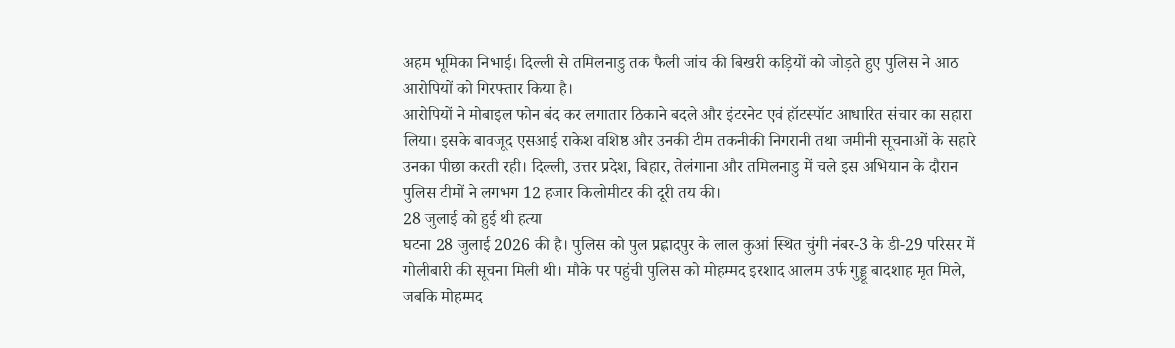अहम भूमिका निभाई। दिल्ली से तमिलनाडु तक फैली जांच की बिखरी कड़ियों को जोड़ते हुए पुलिस ने आठ आरोपियों को गिरफ्तार किया है।
आरोपियों ने मोबाइल फोन बंद कर लगातार ठिकाने बदले और इंटरनेट एवं हॉटस्पॉट आधारित संचार का सहारा लिया। इसके बावजूद एसआई राकेश वशिष्ठ और उनकी टीम तकनीकी निगरानी तथा जमीनी सूचनाओं के सहारे उनका पीछा करती रही। दिल्ली, उत्तर प्रदेश, बिहार, तेलंगाना और तमिलनाडु में चले इस अभियान के दौरान पुलिस टीमों ने लगभग 12 हजार किलोमीटर की दूरी तय की।
28 जुलाई को हुई थी हत्या
घटना 28 जुलाई 2026 की है। पुलिस को पुल प्रह्लादपुर के लाल कुआं स्थित चुंगी नंबर-3 के डी-29 परिसर में गोलीबारी की सूचना मिली थी। मौके पर पहुंची पुलिस को मोहम्मद इरशाद आलम उर्फ गुड्डू बादशाह मृत मिले, जबकि मोहम्मद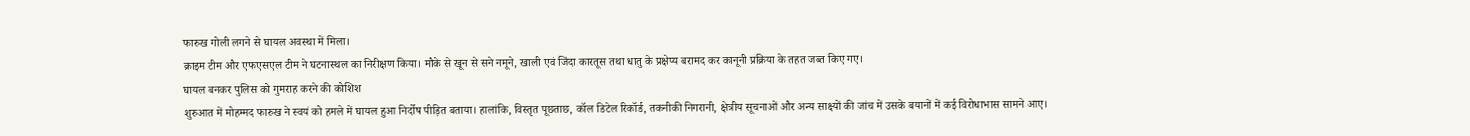फारुख गोली लगने से घायल अवस्था में मिला।
क्राइम टीम और एफएसएल टीम ने घटनास्थल का निरीक्षण किया। मौके से खून से सने नमूने, खाली एवं जिंदा कारतूस तथा धातु के प्रक्षेप्य बरामद कर कानूनी प्रक्रिया के तहत जब्त किए गए।
घायल बनकर पुलिस को गुमराह करने की कोशिश
शुरुआत में मोहम्मद फारुख ने स्वयं को हमले में घायल हुआ निर्दोष पीड़ित बताया। हालांकि, विस्तृत पूछताछ, कॉल डिटेल रिकॉर्ड, तकनीकी निगरानी, क्षेत्रीय सूचनाओं और अन्य साक्ष्यों की जांच में उसके बयानों में कई विरोधाभास सामने आए।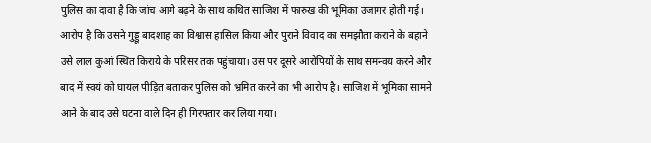पुलिस का दावा है कि जांच आगे बढ़ने के साथ कथित साजिश में फारुख की भूमिका उजागर होती गई। आरोप है कि उसने गुड्डू बादशाह का विश्वास हासिल किया और पुराने विवाद का समझौता कराने के बहाने उसे लाल कुआं स्थित किराये के परिसर तक पहुंचाया। उस पर दूसरे आरोपियों के साथ समन्वय करने और बाद में स्वयं को घायल पीड़ित बताकर पुलिस को भ्रमित करने का भी आरोप है। साजिश में भूमिका सामने आने के बाद उसे घटना वाले दिन ही गिरफ्तार कर लिया गया।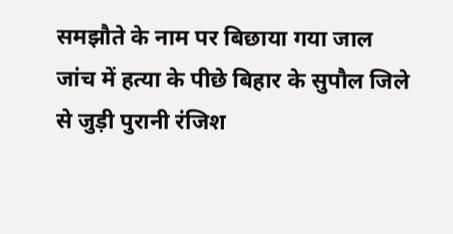समझौते के नाम पर बिछाया गया जाल
जांच में हत्या के पीछे बिहार के सुपौल जिले से जुड़ी पुरानी रंजिश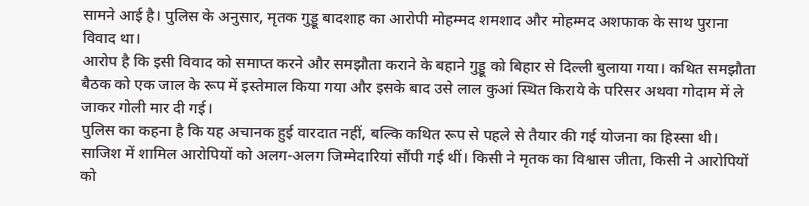सामने आई है। पुलिस के अनुसार, मृतक गुड्डू बादशाह का आरोपी मोहम्मद शमशाद और मोहम्मद अशफाक के साथ पुराना विवाद था।
आरोप है कि इसी विवाद को समाप्त करने और समझौता कराने के बहाने गुड्डू को बिहार से दिल्ली बुलाया गया। कथित समझौता बैठक को एक जाल के रूप में इस्तेमाल किया गया और इसके बाद उसे लाल कुआं स्थित किराये के परिसर अथवा गोदाम में ले जाकर गोली मार दी गई।
पुलिस का कहना है कि यह अचानक हुई वारदात नहीं, बल्कि कथित रूप से पहले से तैयार की गई योजना का हिस्सा थी। साजिश में शामिल आरोपियों को अलग-अलग जिम्मेदारियां सौंपी गई थीं। किसी ने मृतक का विश्वास जीता, किसी ने आरोपियों को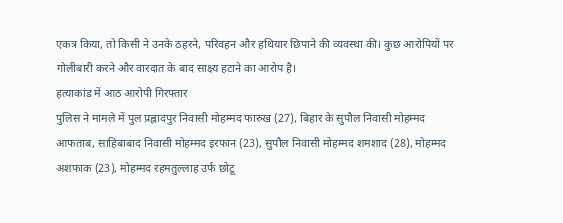एकत्र किया, तो किसी ने उनके ठहरने, परिवहन और हथियार छिपाने की व्यवस्था की। कुछ आरोपियों पर गोलीबारी करने और वारदात के बाद साक्ष्य हटाने का आरोप है।
हत्याकांड में आठ आरोपी गिरफ्तार
पुलिस ने मामले में पुल प्रह्लादपुर निवासी मोहम्मद फारुख (27), बिहार के सुपौल निवासी मोहम्मद आफताब, साहिबाबाद निवासी मोहम्मद इरफान (23), सुपौल निवासी मोहम्मद शमशाद (28), मोहम्मद अशफाक (23), मोहम्मद रहमतुल्लाह उर्फ छोटू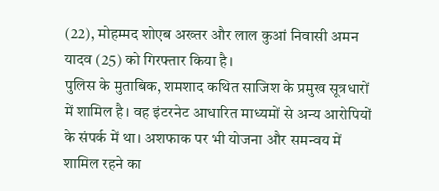(22), मोहम्मद शोएब अख्तर और लाल कुआं निवासी अमन यादव (25) को गिरफ्तार किया है।
पुलिस के मुताबिक, शमशाद कथित साजिश के प्रमुख सूत्रधारों में शामिल है। वह इंटरनेट आधारित माध्यमों से अन्य आरोपियों के संपर्क में था। अशफाक पर भी योजना और समन्वय में शामिल रहने का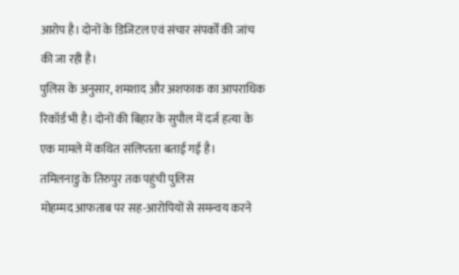आरोप है। दोनों के डिजिटल एवं संचार संपर्कों की जांच की जा रही है।
पुलिस के अनुसार, शमशाद और अशफाक का आपराधिक रिकॉर्ड भी है। दोनों की बिहार के सुपौल में दर्ज हत्या के एक मामले में कथित संलिप्तता बताई गई है।
तमिलनाडु के तिरुपुर तक पहुंची पुलिस
मोहम्मद आफताब पर सह-आरोपियों से समन्वय करने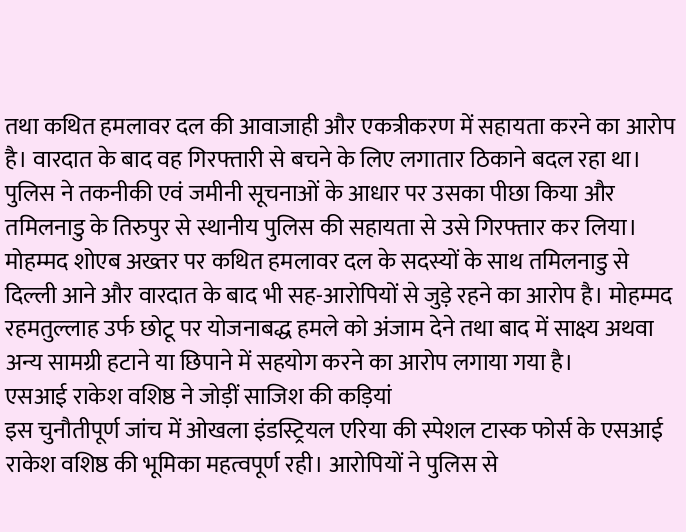तथा कथित हमलावर दल की आवाजाही और एकत्रीकरण में सहायता करने का आरोप है। वारदात के बाद वह गिरफ्तारी से बचने के लिए लगातार ठिकाने बदल रहा था। पुलिस ने तकनीकी एवं जमीनी सूचनाओं के आधार पर उसका पीछा किया और तमिलनाडु के तिरुपुर से स्थानीय पुलिस की सहायता से उसे गिरफ्तार कर लिया।
मोहम्मद शोएब अख्तर पर कथित हमलावर दल के सदस्यों के साथ तमिलनाडु से दिल्ली आने और वारदात के बाद भी सह-आरोपियों से जुड़े रहने का आरोप है। मोहम्मद रहमतुल्लाह उर्फ छोटू पर योजनाबद्ध हमले को अंजाम देने तथा बाद में साक्ष्य अथवा अन्य सामग्री हटाने या छिपाने में सहयोग करने का आरोप लगाया गया है।
एसआई राकेश वशिष्ठ ने जोड़ीं साजिश की कड़ियां
इस चुनौतीपूर्ण जांच में ओखला इंडस्ट्रियल एरिया की स्पेशल टास्क फोर्स के एसआई राकेश वशिष्ठ की भूमिका महत्वपूर्ण रही। आरोपियों ने पुलिस से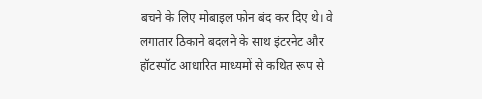बचने के लिए मोबाइल फोन बंद कर दिए थे। वे लगातार ठिकाने बदलने के साथ इंटरनेट और हॉटस्पॉट आधारित माध्यमों से कथित रूप से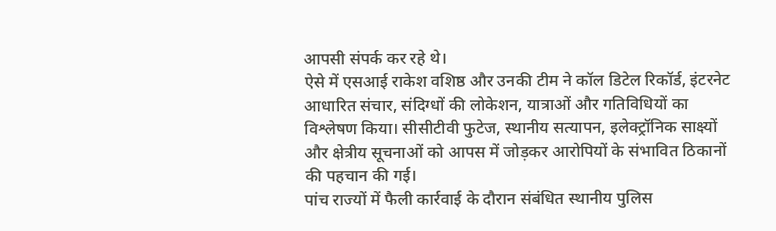आपसी संपर्क कर रहे थे।
ऐसे में एसआई राकेश वशिष्ठ और उनकी टीम ने कॉल डिटेल रिकॉर्ड, इंटरनेट आधारित संचार, संदिग्धों की लोकेशन, यात्राओं और गतिविधियों का विश्लेषण किया। सीसीटीवी फुटेज, स्थानीय सत्यापन, इलेक्ट्रॉनिक साक्ष्यों और क्षेत्रीय सूचनाओं को आपस में जोड़कर आरोपियों के संभावित ठिकानों की पहचान की गई।
पांच राज्यों में फैली कार्रवाई के दौरान संबंधित स्थानीय पुलिस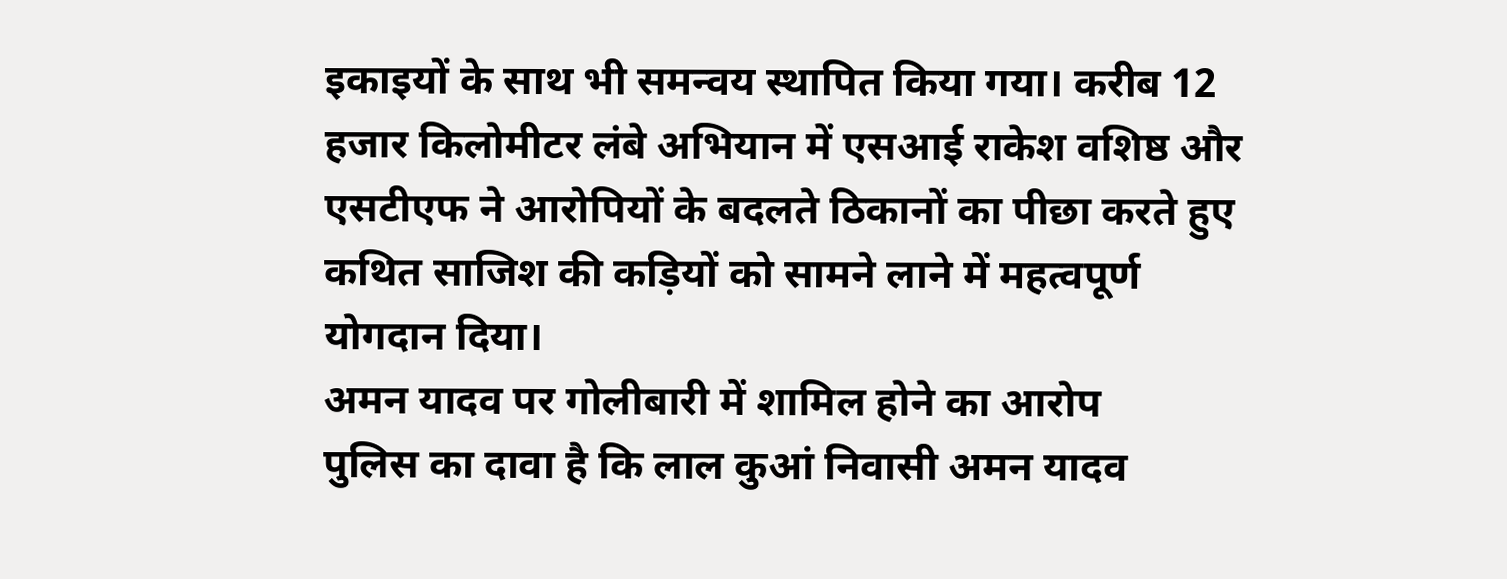इकाइयों के साथ भी समन्वय स्थापित किया गया। करीब 12 हजार किलोमीटर लंबे अभियान में एसआई राकेश वशिष्ठ और एसटीएफ ने आरोपियों के बदलते ठिकानों का पीछा करते हुए कथित साजिश की कड़ियों को सामने लाने में महत्वपूर्ण योगदान दिया।
अमन यादव पर गोलीबारी में शामिल होने का आरोप
पुलिस का दावा है कि लाल कुआं निवासी अमन यादव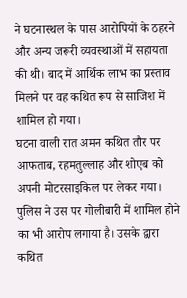ने घटनास्थल के पास आरोपियों के ठहरने और अन्य जरूरी व्यवस्थाओं में सहायता की थी। बाद में आर्थिक लाभ का प्रस्ताव मिलने पर वह कथित रूप से साजिश में शामिल हो गया।
घटना वाली रात अमन कथित तौर पर आफताब, रहमतुल्लाह और शोएब को अपनी मोटरसाइकिल पर लेकर गया। पुलिस ने उस पर गोलीबारी में शामिल होने का भी आरोप लगाया है। उसके द्वारा कथित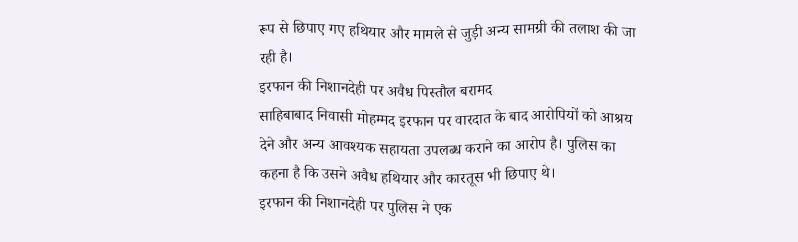रूप से छिपाए गए हथियार और मामले से जुड़ी अन्य सामग्री की तलाश की जा रही है।
इरफान की निशानदेही पर अवैध पिस्तौल बरामद
साहिबाबाद निवासी मोहम्मद इरफान पर वारदात के बाद आरोपियों को आश्रय देने और अन्य आवश्यक सहायता उपलब्ध कराने का आरोप है। पुलिस का कहना है कि उसने अवैध हथियार और कारतूस भी छिपाए थे।
इरफान की निशानदेही पर पुलिस ने एक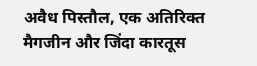अवैध पिस्तौल, एक अतिरिक्त मैगजीन और जिंदा कारतूस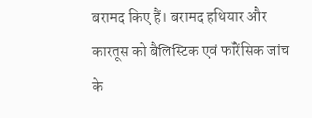बरामद किए हैं। बरामद हथियार और कारतूस को बैलिस्टिक एवं फॉरेंसिक जांच के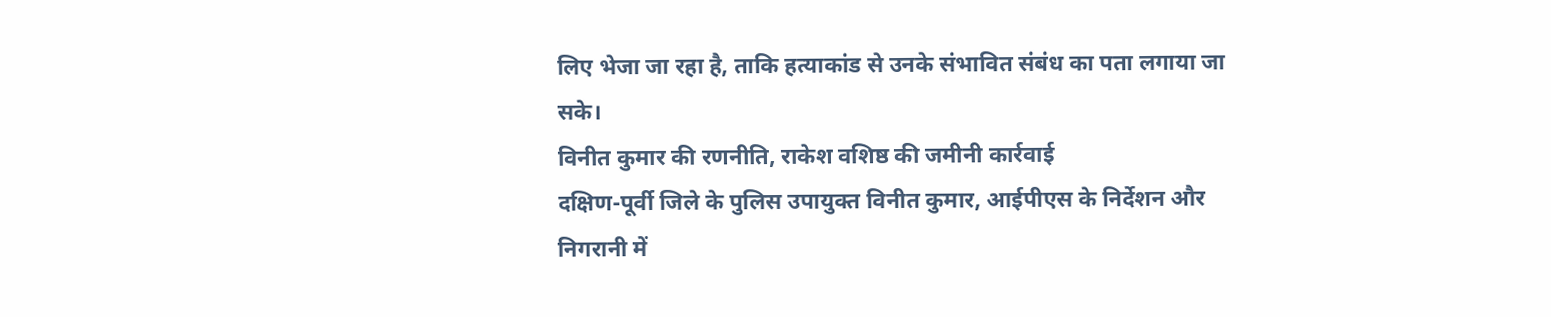लिए भेजा जा रहा है, ताकि हत्याकांड से उनके संभावित संबंध का पता लगाया जा सके।
विनीत कुमार की रणनीति, राकेश वशिष्ठ की जमीनी कार्रवाई
दक्षिण-पूर्वी जिले के पुलिस उपायुक्त विनीत कुमार, आईपीएस के निर्देशन और निगरानी में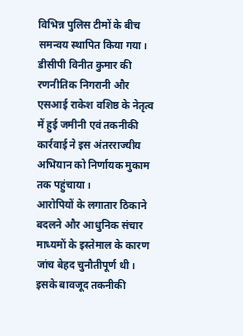विभिन्न पुलिस टीमों के बीच समन्वय स्थापित किया गया। डीसीपी विनीत कुमार की रणनीतिक निगरानी और एसआई राकेश वशिष्ठ के नेतृत्व में हुई जमीनी एवं तकनीकी कार्रवाई ने इस अंतरराज्यीय अभियान को निर्णायक मुकाम तक पहुंचाया।
आरोपियों के लगातार ठिकाने बदलने और आधुनिक संचार माध्यमों के इस्तेमाल के कारण जांच बेहद चुनौतीपूर्ण थी। इसके बावजूद तकनीकी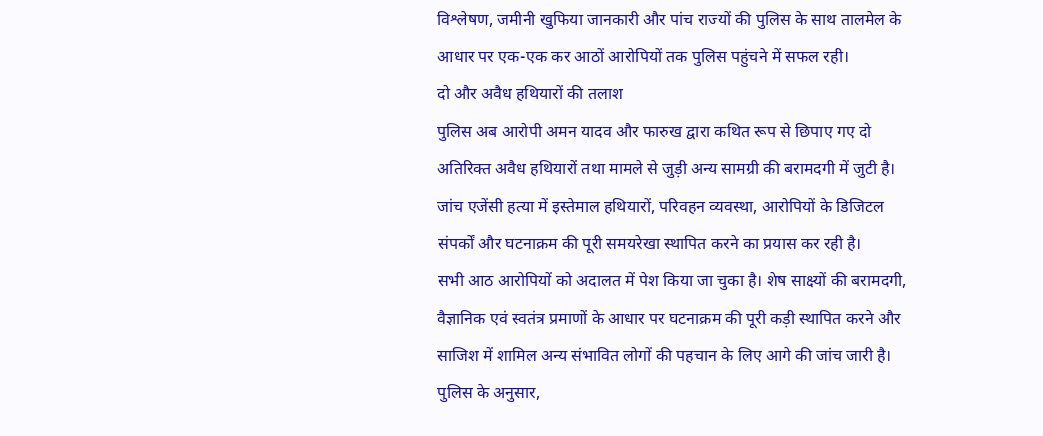विश्लेषण, जमीनी खुफिया जानकारी और पांच राज्यों की पुलिस के साथ तालमेल के आधार पर एक-एक कर आठों आरोपियों तक पुलिस पहुंचने में सफल रही।
दो और अवैध हथियारों की तलाश
पुलिस अब आरोपी अमन यादव और फारुख द्वारा कथित रूप से छिपाए गए दो अतिरिक्त अवैध हथियारों तथा मामले से जुड़ी अन्य सामग्री की बरामदगी में जुटी है। जांच एजेंसी हत्या में इस्तेमाल हथियारों, परिवहन व्यवस्था, आरोपियों के डिजिटल संपर्कों और घटनाक्रम की पूरी समयरेखा स्थापित करने का प्रयास कर रही है।
सभी आठ आरोपियों को अदालत में पेश किया जा चुका है। शेष साक्ष्यों की बरामदगी, वैज्ञानिक एवं स्वतंत्र प्रमाणों के आधार पर घटनाक्रम की पूरी कड़ी स्थापित करने और साजिश में शामिल अन्य संभावित लोगों की पहचान के लिए आगे की जांच जारी है।
पुलिस के अनुसार,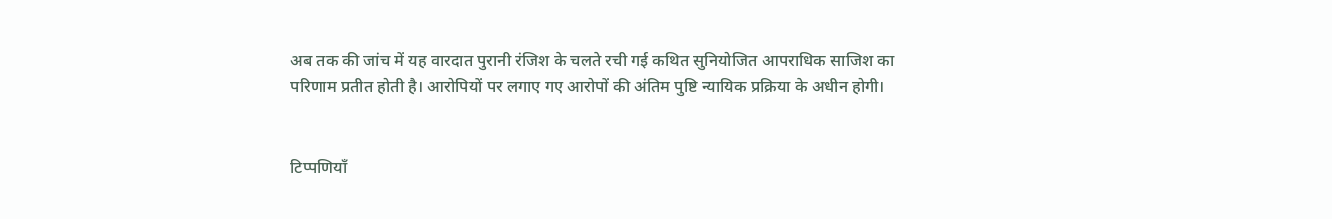अब तक की जांच में यह वारदात पुरानी रंजिश के चलते रची गई कथित सुनियोजित आपराधिक साजिश का परिणाम प्रतीत होती है। आरोपियों पर लगाए गए आरोपों की अंतिम पुष्टि न्यायिक प्रक्रिया के अधीन होगी।


टिप्पणियाँ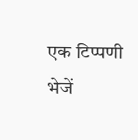एक टिप्पणी भेजें